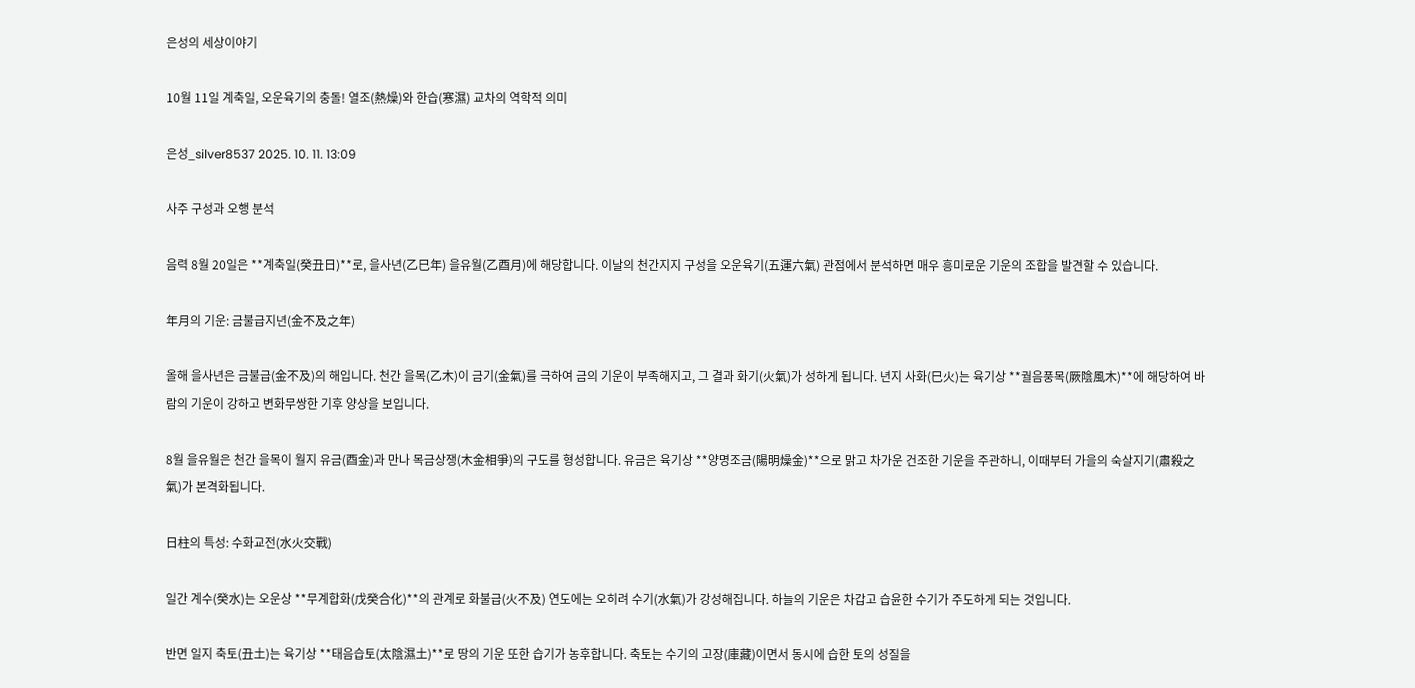은성의 세상이야기

10월 11일 계축일, 오운육기의 충돌! 열조(熱燥)와 한습(寒濕) 교차의 역학적 의미

은성_silver8537 2025. 10. 11. 13:09

사주 구성과 오행 분석

음력 8월 20일은 **계축일(癸丑日)**로, 을사년(乙巳年) 을유월(乙酉月)에 해당합니다. 이날의 천간지지 구성을 오운육기(五運六氣) 관점에서 분석하면 매우 흥미로운 기운의 조합을 발견할 수 있습니다.

年月의 기운: 금불급지년(金不及之年)

올해 을사년은 금불급(金不及)의 해입니다. 천간 을목(乙木)이 금기(金氣)를 극하여 금의 기운이 부족해지고, 그 결과 화기(火氣)가 성하게 됩니다. 년지 사화(巳火)는 육기상 **궐음풍목(厥陰風木)**에 해당하여 바람의 기운이 강하고 변화무쌍한 기후 양상을 보입니다.

8월 을유월은 천간 을목이 월지 유금(酉金)과 만나 목금상쟁(木金相爭)의 구도를 형성합니다. 유금은 육기상 **양명조금(陽明燥金)**으로 맑고 차가운 건조한 기운을 주관하니, 이때부터 가을의 숙살지기(肅殺之氣)가 본격화됩니다.

日柱의 특성: 수화교전(水火交戰)

일간 계수(癸水)는 오운상 **무계합화(戊癸合化)**의 관계로 화불급(火不及) 연도에는 오히려 수기(水氣)가 강성해집니다. 하늘의 기운은 차갑고 습윤한 수기가 주도하게 되는 것입니다.

반면 일지 축토(丑土)는 육기상 **태음습토(太陰濕土)**로 땅의 기운 또한 습기가 농후합니다. 축토는 수기의 고장(庫藏)이면서 동시에 습한 토의 성질을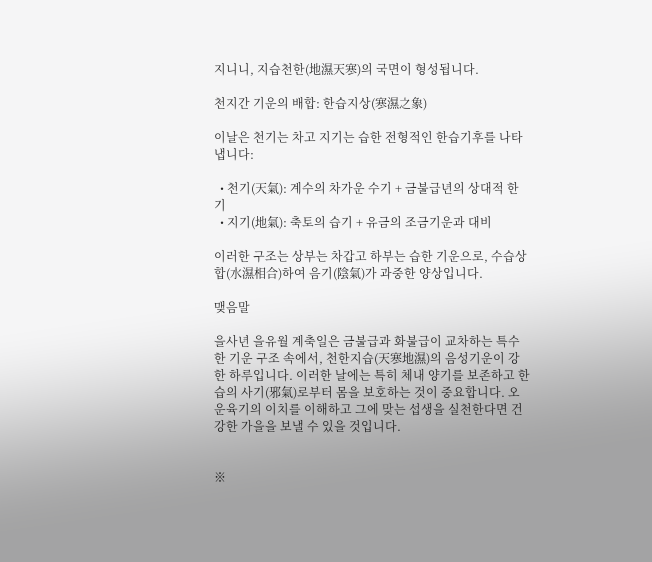지니니, 지습천한(地濕天寒)의 국면이 형성됩니다.

천지간 기운의 배합: 한습지상(寒濕之象)

이날은 천기는 차고 지기는 습한 전형적인 한습기후를 나타냅니다:

  • 천기(天氣): 계수의 차가운 수기 + 금불급년의 상대적 한기
  • 지기(地氣): 축토의 습기 + 유금의 조금기운과 대비

이러한 구조는 상부는 차갑고 하부는 습한 기운으로, 수습상합(水濕相合)하여 음기(陰氣)가 과중한 양상입니다.

맺음말

을사년 을유월 계축일은 금불급과 화불급이 교차하는 특수한 기운 구조 속에서, 천한지습(天寒地濕)의 음성기운이 강한 하루입니다. 이러한 날에는 특히 체내 양기를 보존하고 한습의 사기(邪氣)로부터 몸을 보호하는 것이 중요합니다. 오운육기의 이치를 이해하고 그에 맞는 섭생을 실천한다면 건강한 가을을 보낼 수 있을 것입니다.


※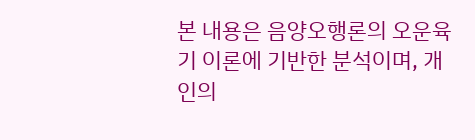본 내용은 음양오행론의 오운육기 이론에 기반한 분석이며, 개인의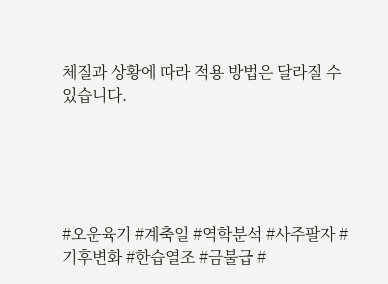체질과 상황에 따라 적용 방법은 달라질 수 있습니다.





#오운육기 #계축일 #역학분석 #사주팔자 #기후변화 #한습열조 #금불급 #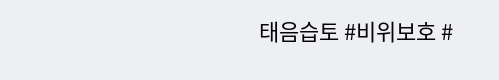태음습토 #비위보호 #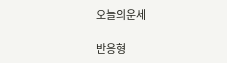오늘의운세

반응형